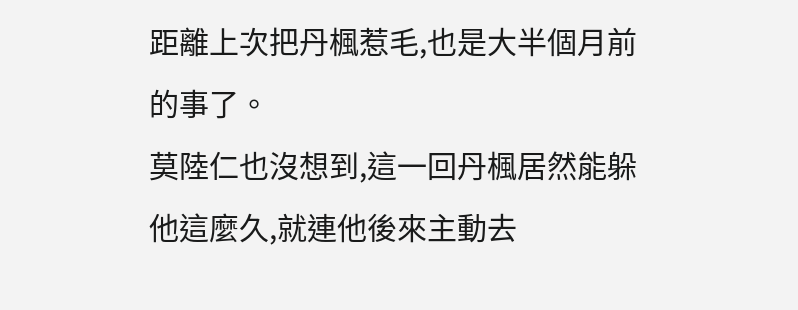距離上次把丹楓惹毛,也是大半個月前的事了。
莫陸仁也沒想到,這一回丹楓居然能躲他這麼久,就連他後來主動去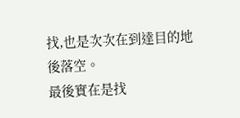找,也是次次在到達目的地後落空。
最後實在是找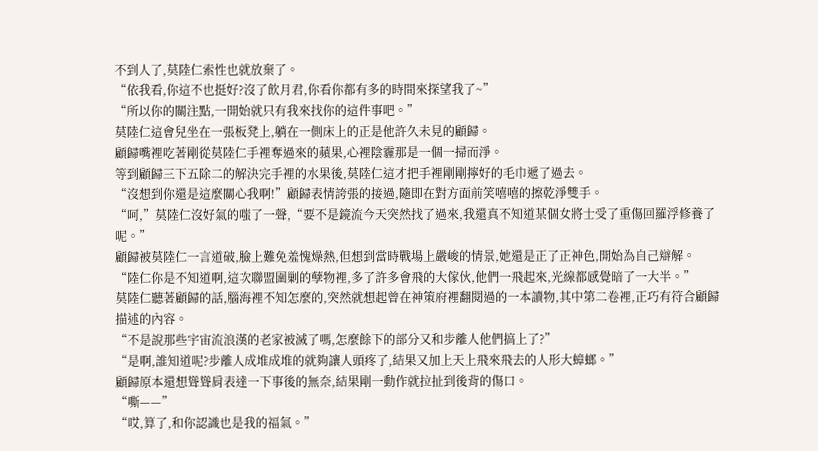不到人了,莫陸仁索性也就放棄了。
“依我看,你這不也挺好?沒了飲月君,你看你都有多的時間來探望我了~”
“所以你的關注點,一開始就只有我來找你的這件事吧。”
莫陸仁這會兒坐在一張板凳上,躺在一側床上的正是他許久未見的顧歸。
顧歸嘴裡吃著剛從莫陸仁手裡奪過來的蘋果,心裡陰霾那是一個一掃而淨。
等到顧歸三下五除二的解決完手裡的水果後,莫陸仁這才把手裡剛剛擰好的毛巾遞了過去。
“沒想到你還是這麼關心我啊!”顧歸表情誇張的接過,隨即在對方面前笑嘻嘻的擦乾淨雙手。
“呵,”莫陸仁沒好氣的嗤了一聲,“要不是鏡流今天突然找了過來,我還真不知道某個女將士受了重傷回羅浮修養了呢。”
顧歸被莫陸仁一言道破,臉上難免羞愧燥熱,但想到當時戰場上嚴峻的情景,她還是正了正神色,開始為自己辯解。
“陸仁你是不知道啊,這次聯盟圍剿的孽物裡,多了許多會飛的大傢伙,他們一飛起來,光線都感覺暗了一大半。”
莫陸仁聽著顧歸的話,腦海裡不知怎麼的,突然就想起曾在神策府裡翻閱過的一本讀物,其中第二卷裡,正巧有符合顧歸描述的內容。
“不是說那些宇宙流浪漢的老家被滅了嗎,怎麼餘下的部分又和步離人他們搞上了?”
“是啊,誰知道呢?步離人成堆成堆的就夠讓人頭疼了,結果又加上天上飛來飛去的人形大蟑螂。”
顧歸原本還想聳聳肩表達一下事後的無奈,結果剛一動作就拉扯到後背的傷口。
“嘶——”
“哎,算了,和你認識也是我的福氣。”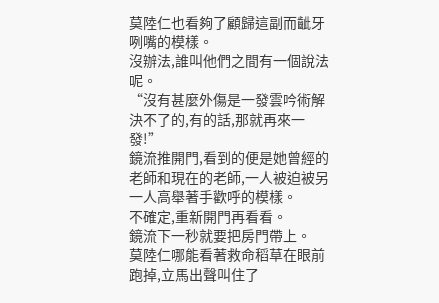莫陸仁也看夠了顧歸這副而齜牙咧嘴的模樣。
沒辦法,誰叫他們之間有一個說法呢。
“沒有甚麼外傷是一發雲吟術解決不了的,有的話,那就再來一發!”
鏡流推開門,看到的便是她曾經的老師和現在的老師,一人被迫被另一人高舉著手歡呼的模樣。
不確定,重新開門再看看。
鏡流下一秒就要把房門帶上。
莫陸仁哪能看著救命稻草在眼前跑掉,立馬出聲叫住了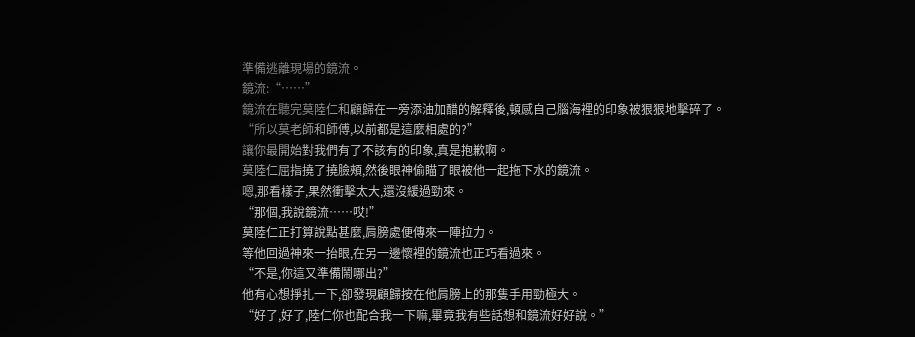準備逃離現場的鏡流。
鏡流:“……”
鏡流在聽完莫陸仁和顧歸在一旁添油加醋的解釋後,頓感自己腦海裡的印象被狠狠地擊碎了。
“所以莫老師和師傅,以前都是這麼相處的?”
讓你最開始對我們有了不該有的印象,真是抱歉啊。
莫陸仁屈指撓了撓臉頰,然後眼神偷瞄了眼被他一起拖下水的鏡流。
嗯,那看樣子,果然衝擊太大,還沒緩過勁來。
“那個,我說鏡流……哎!”
莫陸仁正打算說點甚麼,肩膀處便傳來一陣拉力。
等他回過神來一抬眼,在另一邊懷裡的鏡流也正巧看過來。
“不是,你這又準備鬧哪出?”
他有心想掙扎一下,卻發現顧歸按在他肩膀上的那隻手用勁極大。
“好了,好了,陸仁你也配合我一下嘛,畢竟我有些話想和鏡流好好說。”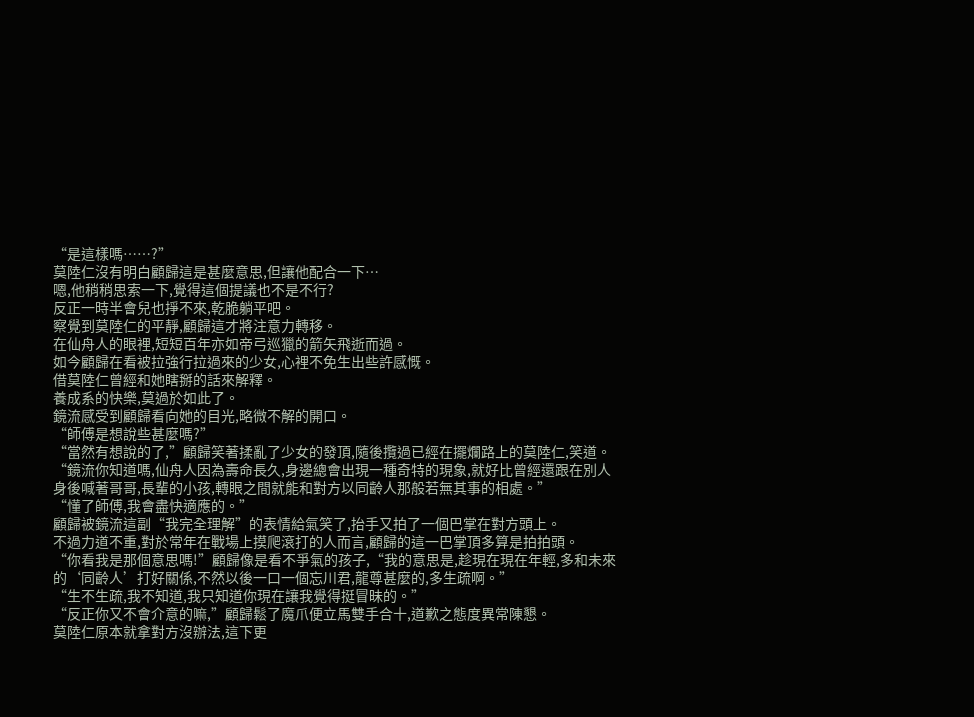“是這樣嗎……?”
莫陸仁沒有明白顧歸這是甚麼意思,但讓他配合一下…
嗯,他稍稍思索一下,覺得這個提議也不是不行?
反正一時半會兒也掙不來,乾脆躺平吧。
察覺到莫陸仁的平靜,顧歸這才將注意力轉移。
在仙舟人的眼裡,短短百年亦如帝弓巡獵的箭矢飛逝而過。
如今顧歸在看被拉強行拉過來的少女,心裡不免生出些許感慨。
借莫陸仁曾經和她瞎掰的話來解釋。
養成系的快樂,莫過於如此了。
鏡流感受到顧歸看向她的目光,略微不解的開口。
“師傅是想說些甚麼嗎?”
“當然有想說的了,”顧歸笑著揉亂了少女的發頂,隨後攬過已經在擺爛路上的莫陸仁,笑道。
“鏡流你知道嗎,仙舟人因為壽命長久,身邊總會出現一種奇特的現象,就好比曾經還跟在別人身後喊著哥哥,長輩的小孩,轉眼之間就能和對方以同齡人那般若無其事的相處。”
“懂了師傅,我會盡快適應的。”
顧歸被鏡流這副“我完全理解”的表情給氣笑了,抬手又拍了一個巴掌在對方頭上。
不過力道不重,對於常年在戰場上摸爬滾打的人而言,顧歸的這一巴掌頂多算是拍拍頭。
“你看我是那個意思嗎!”顧歸像是看不爭氣的孩子,“我的意思是,趁現在現在年輕,多和未來的‘同齡人’打好關係,不然以後一口一個忘川君,龍尊甚麼的,多生疏啊。”
“生不生疏,我不知道,我只知道你現在讓我覺得挺冒昧的。”
“反正你又不會介意的嘛,”顧歸鬆了魔爪便立馬雙手合十,道歉之態度異常陳懇。
莫陸仁原本就拿對方沒辦法,這下更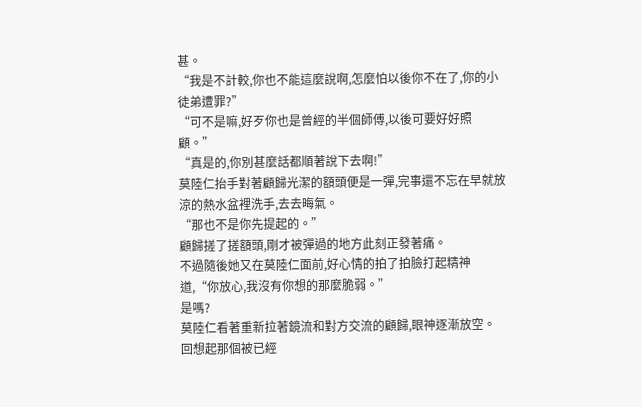甚。
“我是不計較,你也不能這麼說啊,怎麼怕以後你不在了,你的小徒弟遭罪?”
“可不是嘛,好歹你也是曾經的半個師傅,以後可要好好照顧。”
“真是的,你別甚麼話都順著說下去啊!”
莫陸仁抬手對著顧歸光潔的額頭便是一彈,完事還不忘在早就放涼的熱水盆裡洗手,去去晦氣。
“那也不是你先提起的。”
顧歸搓了搓額頭,剛才被彈過的地方此刻正發著痛。
不過隨後她又在莫陸仁面前,好心情的拍了拍臉打起精神道,“你放心,我沒有你想的那麼脆弱。”
是嗎?
莫陸仁看著重新拉著鏡流和對方交流的顧歸,眼神逐漸放空。
回想起那個被已經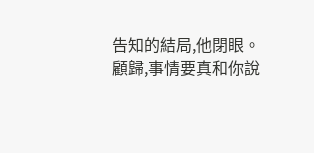告知的結局,他閉眼。
顧歸,事情要真和你說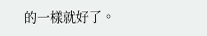的一樣就好了。